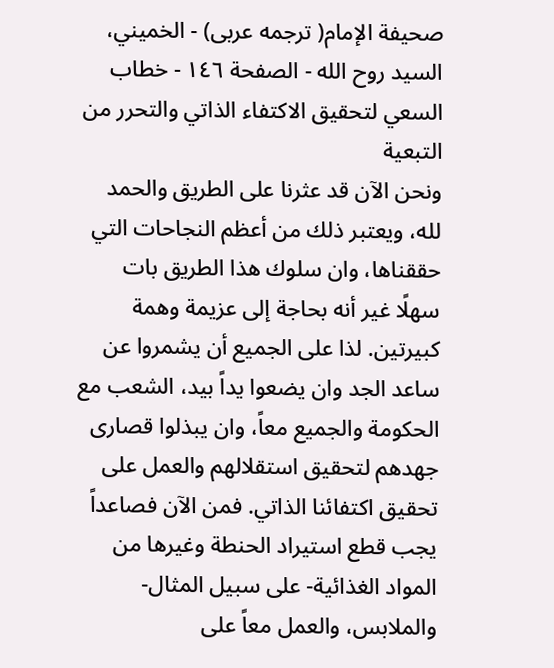صحيفة الإمام( ترجمه عربى) - الخميني، السيد روح الله - الصفحة ١٤٦ - خطاب
السعي لتحقيق الاكتفاء الذاتي والتحرر من التبعية
ونحن الآن قد عثرنا على الطريق والحمد لله، ويعتبر ذلك من أعظم النجاحات التي حققناها، وان سلوك هذا الطريق بات سهلًا غير أنه بحاجة إلى عزيمة وهمة كبيرتين. لذا على الجميع أن يشمروا عن ساعد الجد وان يضعوا يداً بيد، الشعب مع الحكومة والجميع معاً، وان يبذلوا قصارى جهدهم لتحقيق استقلالهم والعمل على تحقيق اكتفائنا الذاتي. فمن الآن فصاعداً يجب قطع استيراد الحنطة وغيرها من المواد الغذائية- على سبيل المثال- والملابس، والعمل معاً على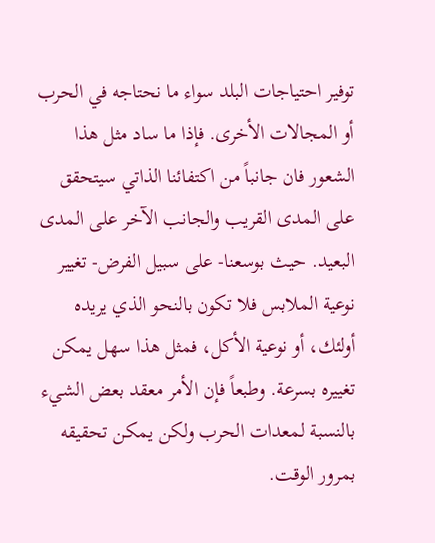توفير احتياجات البلد سواء ما نحتاجه في الحرب أو المجالات الأخرى. فإذا ما ساد مثل هذا الشعور فان جانباً من اكتفائنا الذاتي سيتحقق على المدى القريب والجانب الآخر على المدى البعيد. حيث بوسعنا- على سبيل الفرض- تغيير نوعية الملابس فلا تكون بالنحو الذي يريده أولئك، أو نوعية الأكل، فمثل هذا سهل يمكن تغييره بسرعة. وطبعاً فإن الأمر معقد بعض الشيء بالنسبة لمعدات الحرب ولكن يمكن تحقيقه بمرور الوقت.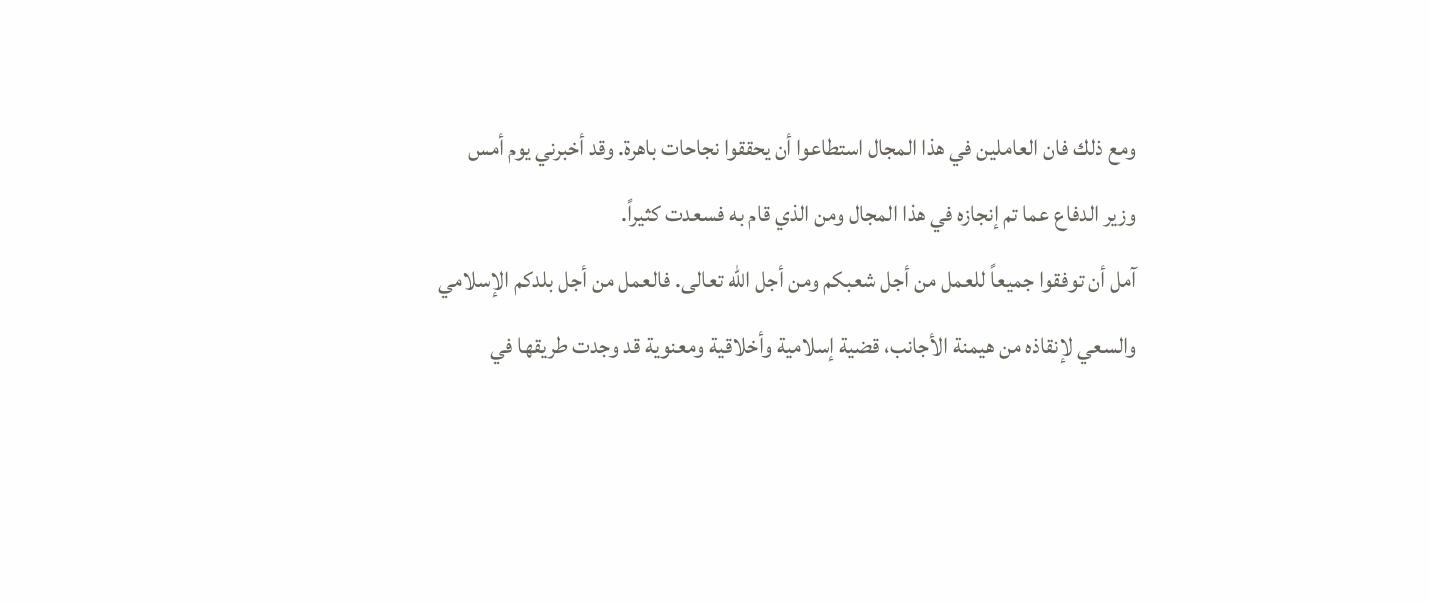ومع ذلك فان العاملين في هذا المجال استطاعوا أن يحققوا نجاحات باهرة. وقد أخبرني يوم أمس وزير الدفاع عما تم إنجازه في هذا المجال ومن الذي قام به فسعدت كثيراً.
آمل أن توفقوا جميعاً للعمل من أجل شعبكم ومن أجل الله تعالى. فالعمل من أجل بلدكم الإسلامي والسعي لإنقاذه من هيمنة الأجانب، قضية إسلامية وأخلاقية ومعنوية قد وجدت طريقها في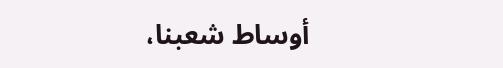أوساط شعبنا،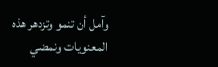وآمل أن تنمو وتزدهر هذه المعنويات ونمضي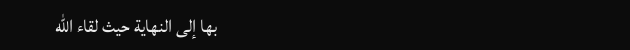بها إلى النهاية حيث لقاء الله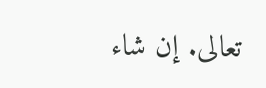تعالى. إن شاء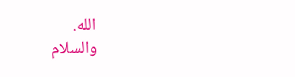الله.
والسلام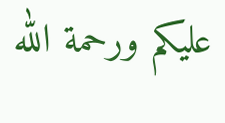عليكم ورحمة الله